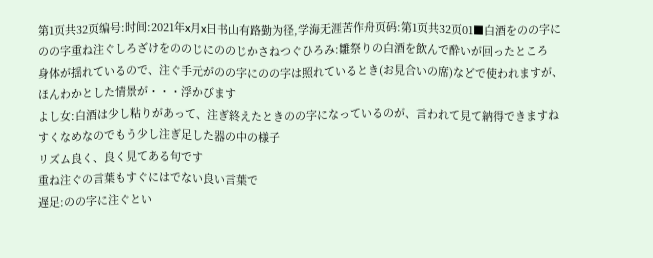第1页共32页编号:时间:2021年x月x日书山有路勤为径,学海无涯苦作舟页码:第1页共32页01■白酒をのの字にのの字重ね注ぐしろざけをののじにののじかさねつぐひろみ:雛祭りの白酒を飲んで酔いが回ったところ
身体が揺れているので、注ぐ手元がのの字にのの字は照れているとき(お見合いの席)などで使われますが、ほんわかとした情景が・・・浮かびます
よし女:白酒は少し粘りがあって、注ぎ終えたときのの字になっているのが、言われて見て納得できますね
すくなめなのでもう少し注ぎ足した器の中の様子
リズム良く、良く見てある句です
重ね注ぐの言葉もすぐにはでない良い言葉で
遅足:のの字に注ぐとい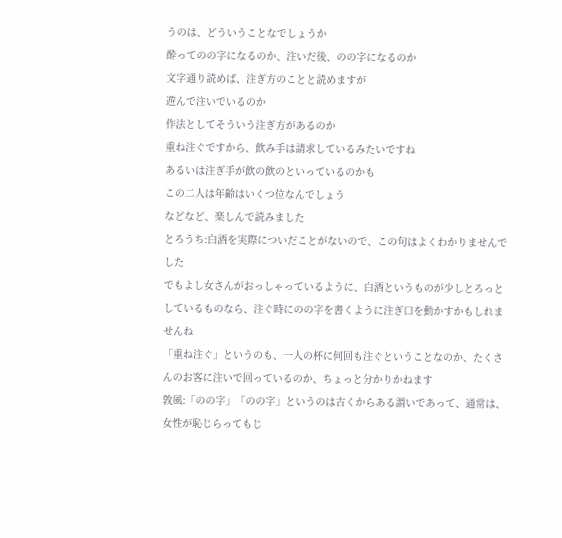うのは、どういうことなでしょうか
酔ってのの字になるのか、注いだ後、のの字になるのか
文字通り読めば、注ぎ方のことと読めますが
遊んで注いでいるのか
作法としてそういう注ぎ方があるのか
重ね注ぐですから、飲み手は請求しているみたいですね
あるいは注ぎ手が飲の飲のといっているのかも
この二人は年齢はいくつ位なんでしょう
などなど、楽しんで読みました
とろうち:白酒を実際についだことがないので、この句はよくわかりませんでした
でもよし女さんがおっしゃっているように、白酒というものが少しとろっとしているものなら、注ぐ時にのの字を書くように注ぎ口を動かすかもしれませんね
「重ね注ぐ」というのも、一人の杯に何回も注ぐということなのか、たくさんのお客に注いで回っているのか、ちょっと分かりかねます
敦風:「のの字」「のの字」というのは古くからある謂いであって、通常は、女性が恥じらってもじ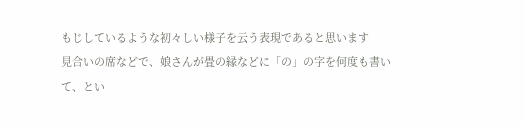もじしているような初々しい様子を云う表現であると思います
見合いの席などで、娘さんが畳の縁などに「の」の字を何度も書いて、とい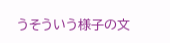うそういう様子の文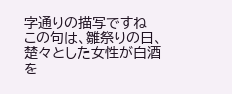字通りの描写ですね
この句は、雛祭りの日、楚々とした女性が白酒を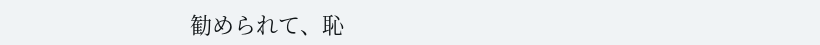勧められて、恥